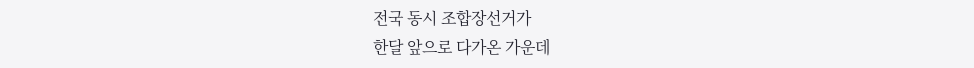전국 동시 조합장선거가
한달 앞으로 다가온 가운데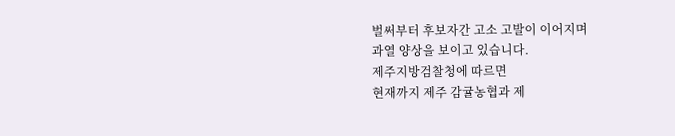벌써부터 후보자간 고소 고발이 이어지며
과열 양상을 보이고 있습니다.
제주지방검찰청에 따르면
현재까지 제주 감귤농협과 제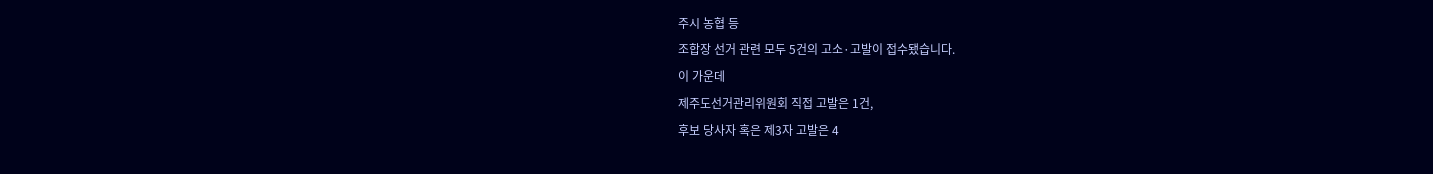주시 농협 등
조합장 선거 관련 모두 5건의 고소·고발이 접수됐습니다.
이 가운데
제주도선거관리위원회 직접 고발은 1건,
후보 당사자 혹은 제3자 고발은 4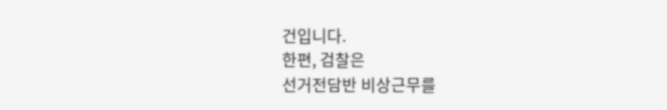건입니다.
한편, 검찰은
선거전담반 비상근무를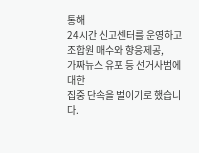통해
24시간 신고센터를 운영하고
조합원 매수와 향응제공,
가짜뉴스 유포 등 선거사범에 대한
집중 단속을 벌이기로 했습니다.